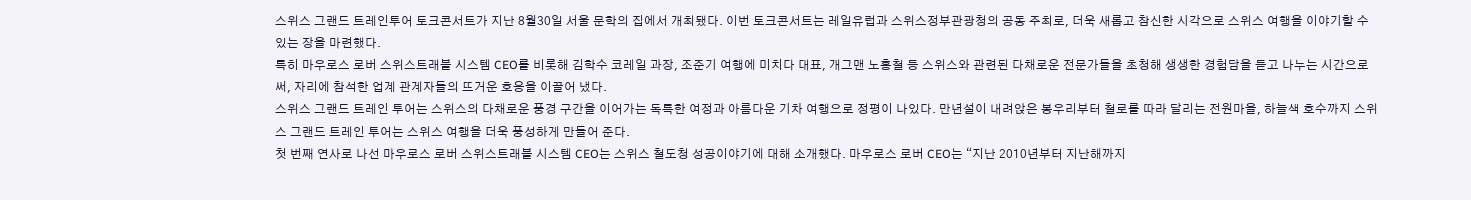스위스 그랜드 트레인투어 토크콘서트가 지난 8월30일 서울 문학의 집에서 개최됐다. 이번 토크콘서트는 레일유럽과 스위스정부관광청의 공동 주최로, 더욱 새롭고 참신한 시각으로 스위스 여행을 이야기할 수 있는 장을 마련했다.
특히 마우로스 로버 스위스트래블 시스템 CEO를 비롯해 김학수 코레일 과장, 조준기 여행에 미치다 대표, 개그맨 노홍철 등 스위스와 관련된 다채로운 전문가들을 초청해 생생한 경험담을 듣고 나누는 시간으로써, 자리에 참석한 업계 관계자들의 뜨거운 호응을 이끌어 냈다.
스위스 그랜드 트레인 투어는 스위스의 다채로운 풍경 구간을 이어가는 독특한 여정과 아름다운 기차 여행으로 정평이 나있다. 만년설이 내려앉은 봉우리부터 철로를 따라 달리는 전원마을, 하늘색 호수까지 스위스 그랜드 트레인 투어는 스위스 여행을 더욱 풍성하게 만들어 준다.
첫 번째 연사로 나선 마우로스 로버 스위스트래블 시스템 CEO는 스위스 철도청 성공이야기에 대해 소개했다. 마우로스 로버 CEO는 “지난 2010년부터 지난해까지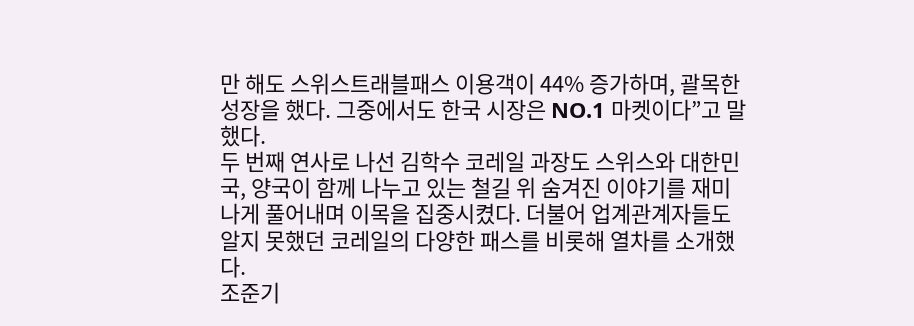만 해도 스위스트래블패스 이용객이 44% 증가하며, 괄목한 성장을 했다. 그중에서도 한국 시장은 NO.1 마켓이다”고 말했다.
두 번째 연사로 나선 김학수 코레일 과장도 스위스와 대한민국, 양국이 함께 나누고 있는 철길 위 숨겨진 이야기를 재미나게 풀어내며 이목을 집중시켰다. 더불어 업계관계자들도 알지 못했던 코레일의 다양한 패스를 비롯해 열차를 소개했다.
조준기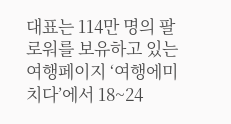대표는 114만 명의 팔로워를 보유하고 있는 여행페이지 ‘여행에미치다’에서 18~24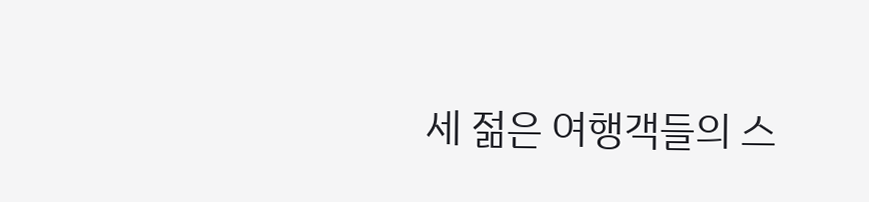세 젊은 여행객들의 스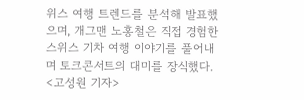위스 여행 트렌드를 분석해 발표했으며, 개그맨 노홍철은 직접 경험한 스위스 기차 여행 이야기를 풀어내며 토크콘서트의 대미를 장식했다.
<고성원 기자>